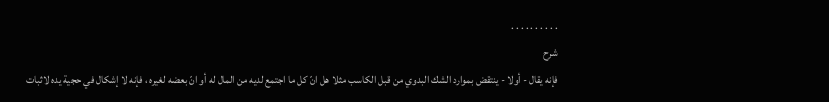. . . . . . . . . .
شرح
فإنه يقال - أولا - ينتقض بموارد الشك البدوي من قبل الكاسب مثلا هل انّ كل ما اجتمع لديه من المال له أو انّ بعضه لغيره ، فإنه لا إشكال في حجية يده لاثبات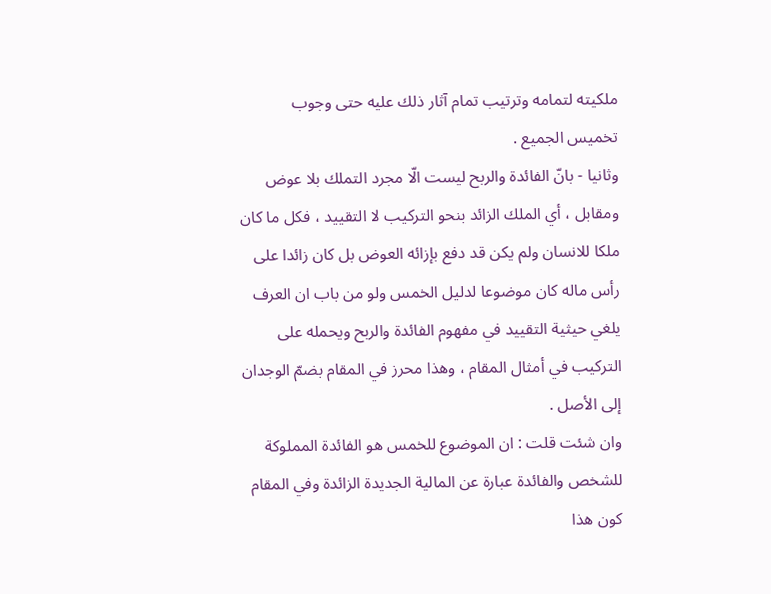ملكيته لتمامه وترتيب تمام آثار ذلك عليه حتى وجوب تخميس الجميع .
وثانيا - بانّ الفائدة والربح ليست الّا مجرد التملك بلا عوض ومقابل ، أي الملك الزائد بنحو التركيب لا التقييد ، فكل ما كان ملكا للانسان ولم يكن قد دفع بإزائه العوض بل كان زائدا على رأس ماله كان موضوعا لدليل الخمس ولو من باب ان العرف يلغي حيثية التقييد في مفهوم الفائدة والربح ويحمله على التركيب في أمثال المقام ، وهذا محرز في المقام بضمّ الوجدان إلى الأصل .
وان شئت قلت : ان الموضوع للخمس هو الفائدة المملوكة للشخص والفائدة عبارة عن المالية الجديدة الزائدة وفي المقام كون هذا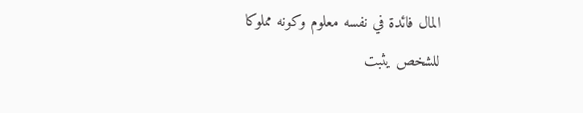المال فائدة في نفسه معلوم وكونه مملوكا للشخص يثبت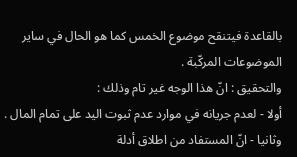بالقاعدة فيتنقح موضوع الخمس كما هو الحال في ساير الموضوعات المركّبة .
والتحقيق : انّ هذا الوجه غير تام وذلك :
أولا - لعدم جريانه في موارد عدم ثبوت اليد على تمام المال .
وثانيا - انّ المستفاد من اطلاق أدلة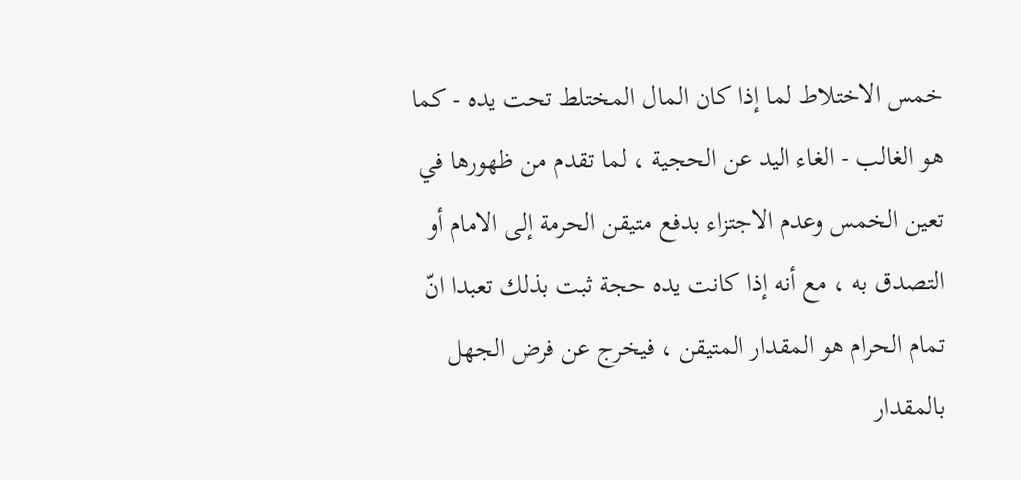خمس الاختلاط لما إذا كان المال المختلط تحت يده - كما هو الغالب - الغاء اليد عن الحجية ، لما تقدم من ظهورها في تعين الخمس وعدم الاجتزاء بدفع متيقن الحرمة إلى الامام أو التصدق به ، مع أنه إذا كانت يده حجة ثبت بذلك تعبدا انّ تمام الحرام هو المقدار المتيقن ، فيخرج عن فرض الجهل بالمقدار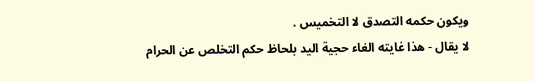ويكون حكمه التصدق لا التخميس .
لا يقال - هذا غايته الغاء حجية اليد بلحاظ حكم التخلص عن الحرام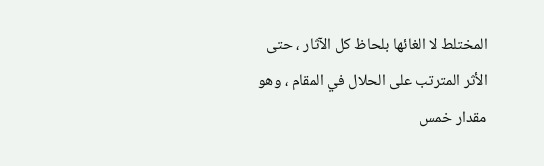المختلط لا الغائها بلحاظ كل الآثار ، حتى الأثر المترتب على الحلال في المقام ، وهو مقدار خمس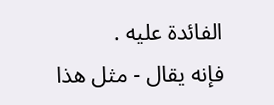الفائدة عليه .
فإنه يقال - مثل هذا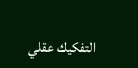التفكيك عقلي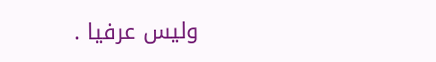وليس عرفيا .